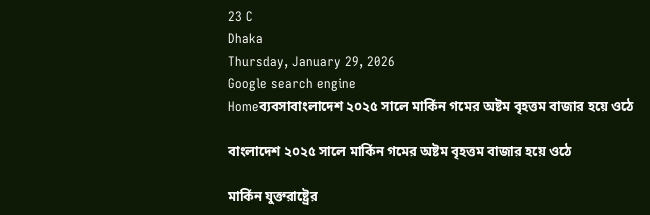23 C
Dhaka
Thursday, January 29, 2026
Google search engine
Homeব্যবসাবাংলাদেশ ২০২৫ সালে মার্কিন গমের অষ্টম বৃহত্তম বাজার হয়ে ওঠে

বাংলাদেশ ২০২৫ সালে মার্কিন গমের অষ্টম বৃহত্তম বাজার হয়ে ওঠে

মার্কিন যুক্তরাষ্ট্রের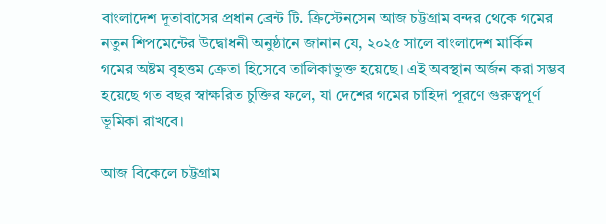বাংলাদেশ দূতাবাসের প্রধান ব্রেন্ট টি. ক্রিস্টেনসেন আজ চট্টগ্রাম বন্দর থেকে গমের নতুন শিপমেন্টের উদ্বোধনী অনুষ্ঠানে জানান যে, ২০২৫ সালে বাংলাদেশ মার্কিন গমের অষ্টম বৃহত্তম ক্রেতা হিসেবে তালিকাভুক্ত হয়েছে। এই অবস্থান অর্জন করা সম্ভব হয়েছে গত বছর স্বাক্ষরিত চুক্তির ফলে, যা দেশের গমের চাহিদা পূরণে গুরুত্বপূর্ণ ভূমিকা রাখবে।

আজ বিকেলে চট্টগ্রাম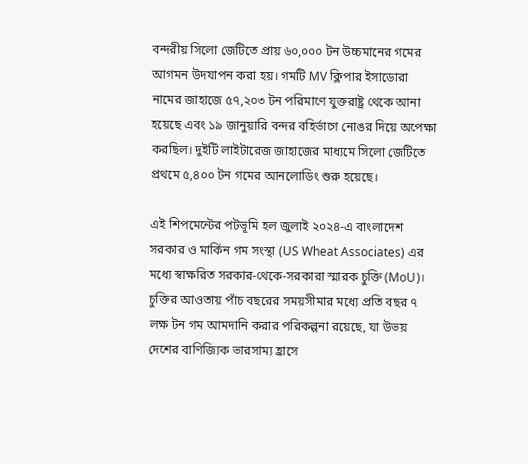বন্দরীয় সিলো জেটিতে প্রায় ৬০,০০০ টন উচ্চমানের গমের আগমন উদযাপন করা হয়। গমটি MV ক্লিপার ইসাডোরা নামের জাহাজে ৫৭,২০৩ টন পরিমাণে যুক্তরাষ্ট্র থেকে আনা হয়েছে এবং ১৯ জানুয়ারি বন্দর বহির্ভাগে নোঙর দিয়ে অপেক্ষা করছিল। দুইটি লাইটারেজ জাহাজের মাধ্যমে সিলো জেটিতে প্রথমে ৫,৪০০ টন গমের আনলোডিং শুরু হয়েছে।

এই শিপমেন্টের পটভূমি হল জুলাই ২০২৪-এ বাংলাদেশ সরকার ও মার্কিন গম সংস্থা (US Wheat Associates) এর মধ্যে স্বাক্ষরিত সরকার-থেকে-সরকারা স্মারক চুক্তি (MoU)। চুক্তির আওতায় পাঁচ বছরের সময়সীমার মধ্যে প্রতি বছর ৭ লক্ষ টন গম আমদানি করার পরিকল্পনা রয়েছে, যা উভয় দেশের বাণিজ্যিক ভারসাম্য হ্রাসে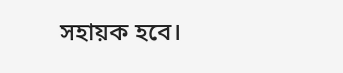সহায়ক হবে।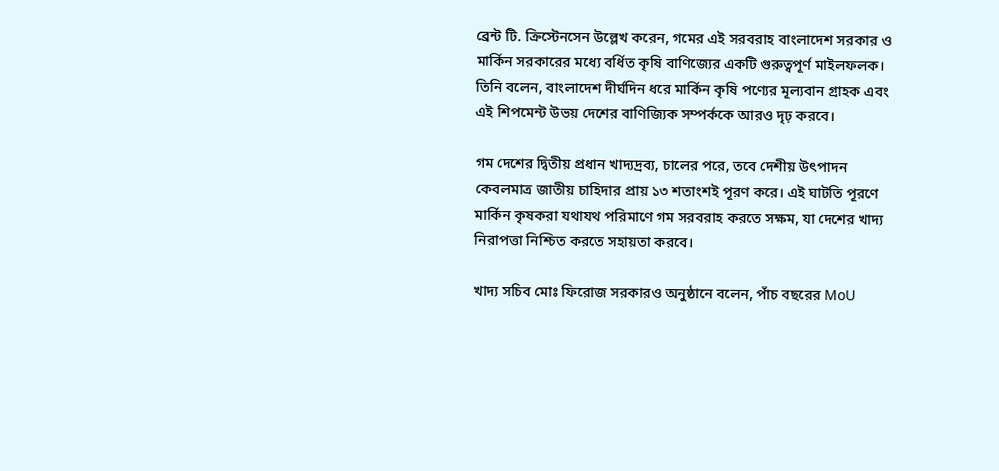ব্রেন্ট টি. ক্রিস্টেনসেন উল্লেখ করেন, গমের এই সরবরাহ বাংলাদেশ সরকার ও মার্কিন সরকারের মধ্যে বর্ধিত কৃষি বাণিজ্যের একটি গুরুত্বপূর্ণ মাইলফলক। তিনি বলেন, বাংলাদেশ দীর্ঘদিন ধরে মার্কিন কৃষি পণ্যের মূল্যবান গ্রাহক এবং এই শিপমেন্ট উভয় দেশের বাণিজ্যিক সম্পর্ককে আরও দৃঢ় করবে।

গম দেশের দ্বিতীয় প্রধান খাদ্যদ্রব্য, চালের পরে, তবে দেশীয় উৎপাদন কেবলমাত্র জাতীয় চাহিদার প্রায় ১৩ শতাংশই পূরণ করে। এই ঘাটতি পূরণে মার্কিন কৃষকরা যথাযথ পরিমাণে গম সরবরাহ করতে সক্ষম, যা দেশের খাদ্য নিরাপত্তা নিশ্চিত করতে সহায়তা করবে।

খাদ্য সচিব মোঃ ফিরোজ সরকারও অনুষ্ঠানে বলেন, পাঁচ বছরের MoU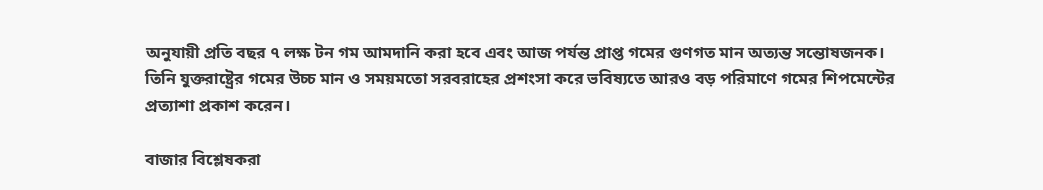অনুযায়ী প্রতি বছর ৭ লক্ষ টন গম আমদানি করা হবে এবং আজ পর্যন্ত প্রাপ্ত গমের গুণগত মান অত্যন্ত সন্তোষজনক। তিনি যুক্তরাষ্ট্রের গমের উচ্চ মান ও সময়মতো সরবরাহের প্রশংসা করে ভবিষ্যতে আরও বড় পরিমাণে গমের শিপমেন্টের প্রত্যাশা প্রকাশ করেন।

বাজার বিশ্লেষকরা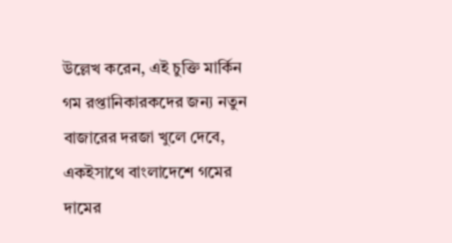উল্লেখ করেন, এই চুক্তি মার্কিন গম রপ্তানিকারকদের জন্য নতুন বাজারের দরজা খুলে দেবে, একইসাথে বাংলাদেশে গমের দামের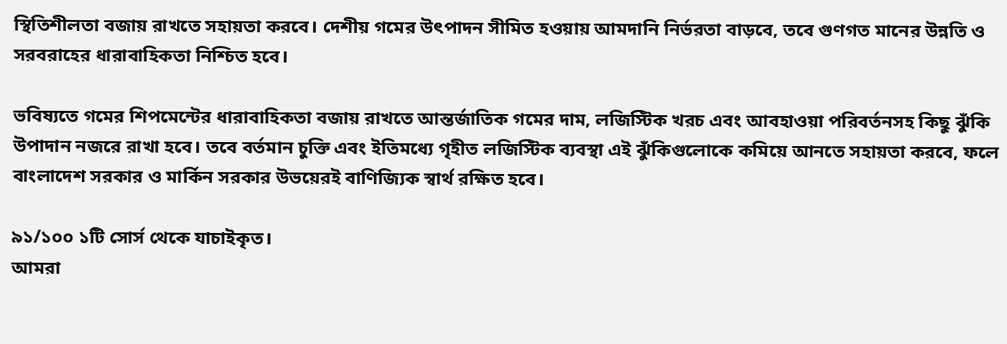স্থিতিশীলতা বজায় রাখতে সহায়তা করবে। দেশীয় গমের উৎপাদন সীমিত হওয়ায় আমদানি নির্ভরতা বাড়বে, তবে গুণগত মানের উন্নতি ও সরবরাহের ধারাবাহিকতা নিশ্চিত হবে।

ভবিষ্যতে গমের শিপমেন্টের ধারাবাহিকতা বজায় রাখতে আন্তর্জাতিক গমের দাম, লজিস্টিক খরচ এবং আবহাওয়া পরিবর্তনসহ কিছু ঝুঁকি উপাদান নজরে রাখা হবে। তবে বর্তমান চুক্তি এবং ইতিমধ্যে গৃহীত লজিস্টিক ব্যবস্থা এই ঝুঁকিগুলোকে কমিয়ে আনতে সহায়তা করবে, ফলে বাংলাদেশ সরকার ও মার্কিন সরকার উভয়েরই বাণিজ্যিক স্বার্থ রক্ষিত হবে।

৯১/১০০ ১টি সোর্স থেকে যাচাইকৃত।
আমরা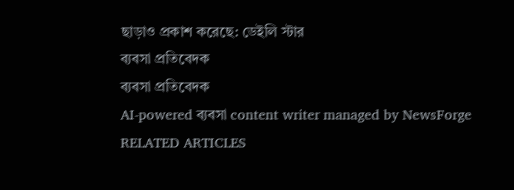ছাড়াও প্রকাশ করেছে: ডেইলি স্টার
ব্যবসা প্রতিবেদক
ব্যবসা প্রতিবেদক
AI-powered ব্যবসা content writer managed by NewsForge
RELATED ARTICLES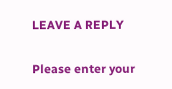LEAVE A REPLY

Please enter your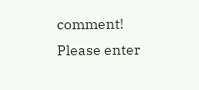comment!
Please enter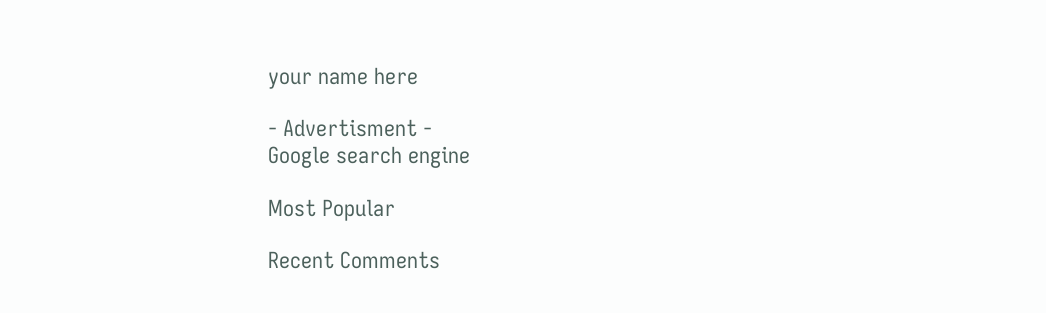your name here

- Advertisment -
Google search engine

Most Popular

Recent Comments